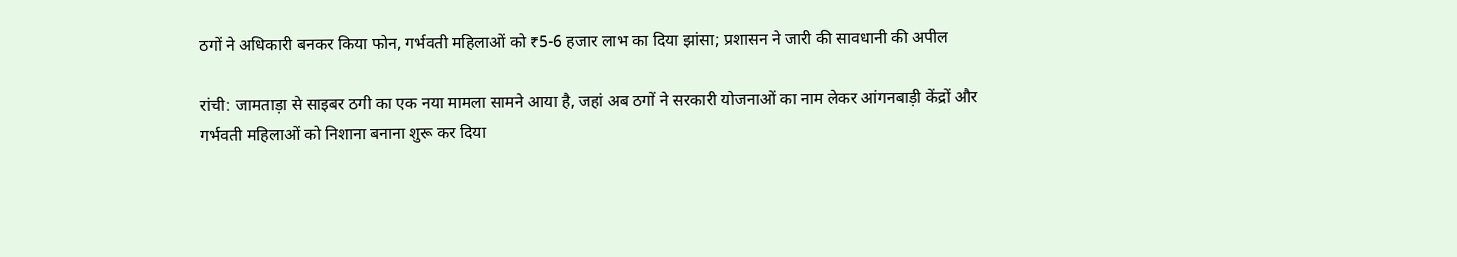ठगों ने अधिकारी बनकर किया फोन, गर्भवती महिलाओं को ₹5-6 हजार लाभ का दिया झांसा; प्रशासन ने जारी की सावधानी की अपील

रांची: जामताड़ा से साइबर ठगी का एक नया मामला सामने आया है, जहां अब ठगों ने सरकारी योजनाओं का नाम लेकर आंगनबाड़ी केंद्रों और गर्भवती महिलाओं को निशाना बनाना शुरू कर दिया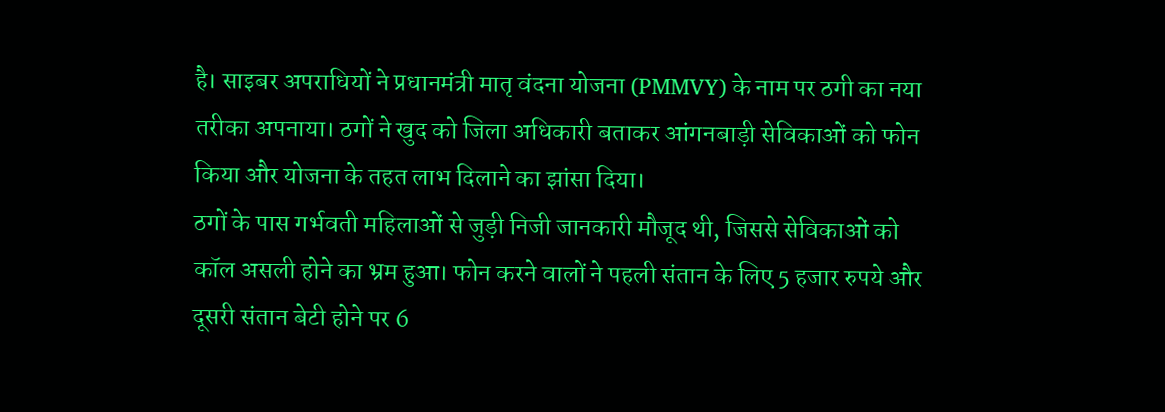है। साइबर अपराधियों ने प्रधानमंत्री मातृ वंदना योजना (PMMVY) के नाम पर ठगी का नया तरीका अपनाया। ठगों ने खुद को जिला अधिकारी बताकर आंगनबाड़ी सेविकाओं को फोन किया और योजना के तहत लाभ दिलाने का झांसा दिया।
ठगों के पास गर्भवती महिलाओं से जुड़ी निजी जानकारी मौजूद थी, जिससे सेविकाओं को कॉल असली होने का भ्रम हुआ। फोन करने वालों ने पहली संतान के लिए 5 हजार रुपये और दूसरी संतान बेटी होने पर 6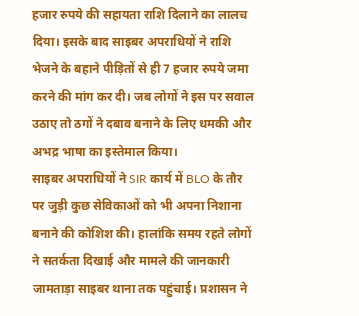हजार रुपये की सहायता राशि दिलाने का लालच दिया। इसके बाद साइबर अपराधियों ने राशि भेजने के बहाने पीड़ितों से ही 7 हजार रुपये जमा करने की मांग कर दी। जब लोगों ने इस पर सवाल उठाए तो ठगों ने दबाव बनाने के लिए धमकी और अभद्र भाषा का इस्तेमाल किया।
साइबर अपराधियों ने SIR कार्य में BLO के तौर पर जुड़ी कुछ सेविकाओं को भी अपना निशाना बनाने की कोशिश की। हालांकि समय रहते लोगों ने सतर्कता दिखाई और मामले की जानकारी जामताड़ा साइबर थाना तक पहुंचाई। प्रशासन ने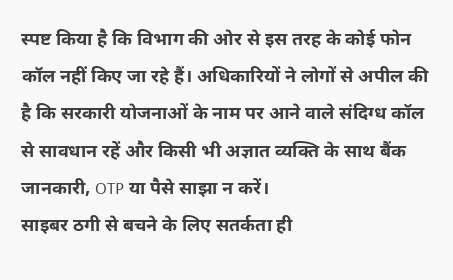स्पष्ट किया है कि विभाग की ओर से इस तरह के कोई फोन कॉल नहीं किए जा रहे हैं। अधिकारियों ने लोगों से अपील की है कि सरकारी योजनाओं के नाम पर आने वाले संदिग्ध कॉल से सावधान रहें और किसी भी अज्ञात व्यक्ति के साथ बैंक जानकारी, OTP या पैसे साझा न करें।
साइबर ठगी से बचने के लिए सतर्कता ही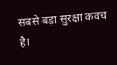सबसे बड़ा सुरक्षा कवच है।